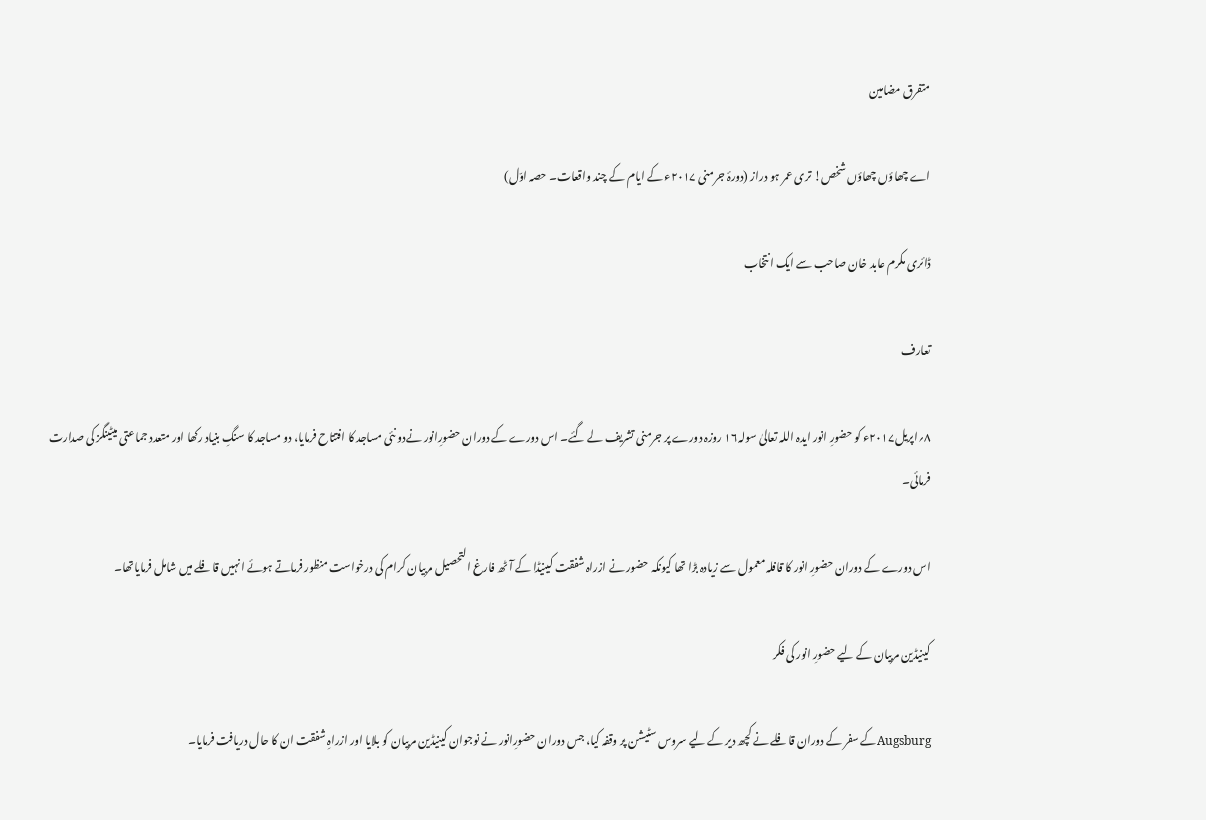متفرق مضامین

اے چھاؤں چھاؤں شخص! تری عمر ہو دراز (دورۂ جرمنی ۲۰۱۷ء کے ایام کے چند واقعات۔ حصہ اوّل)

ڈائری مکرم عابد خان صاحب سے ایک انتخاب

تعارف

۸؍اپریل۲۰۱۷ء کو حضورِ انور ایدہ اللہ تعالیٰ سولہ۱۶ روزہ دورے پر جرمنی تشریف لے گئے۔ اس دورے کے دوران حضورِانور نےدو نئی مساجد کا افتتاح فرمایا، دو مساجد کا سنگِ بنیاد رکھا اور متعدد جماعتی میٹینگز کی صدارت فرمائی۔

اس دورے کے دوران حضورِ انور کا قافلہ معمول سے زیادہ بڑا تھا کیونکہ حضور نے ازراہ شفقت کینیڈا کے آٹھ فارغ التحصیل مربیان کرام کی درخواست منظور فرماتے ہوئے انہیں قافلے میں شامل فرمایاتھا۔

کینیڈین مربیان کے لیے حضورِ انور کی فکر

Augsburgکے سفر کے دوران قافلے نے کچھ دیر کے لیے سروس سٹیشن پر وقفہ کیا، جس دوران حضورِانور نے نوجوان کینیڈین مربیان کو بلایا اور ازراہِ شفقت ان کا حال دریافت فرمایا۔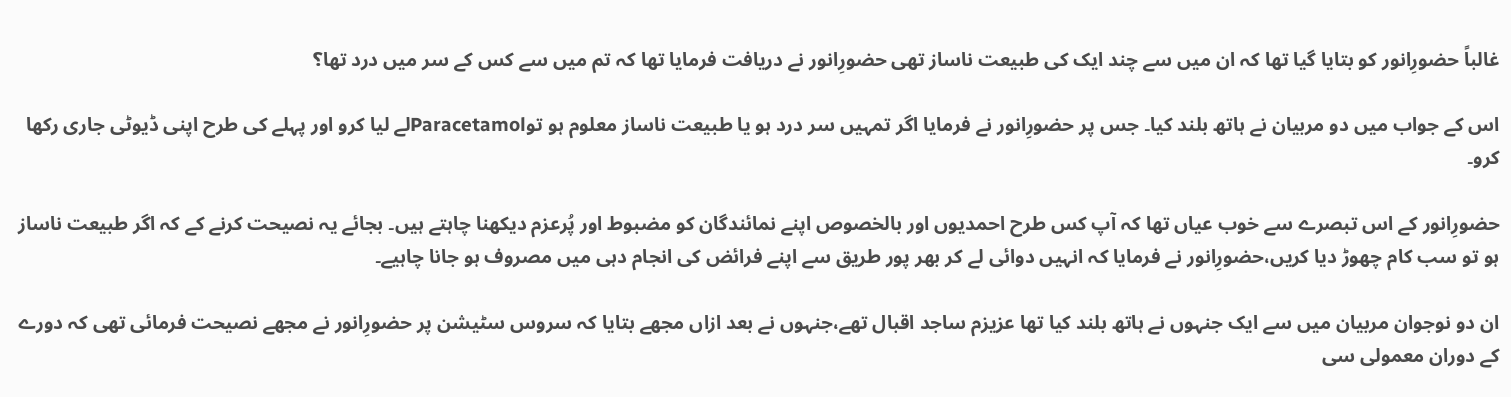غالباً حضورِانور کو بتایا گیا تھا کہ ان میں سے چند ایک کی طبیعت ناساز تھی حضورِانور نے دریافت فرمایا تھا کہ تم میں سے کس کے سر میں درد تھا؟

اس کے جواب میں دو مربیان نے ہاتھ بلند کیا۔ جس پر حضورِانور نے فرمایا اگر تمہیں سر درد ہو یا طبیعت ناساز معلوم ہو توParacetamolلے لیا کرو اور پہلے کی طرح اپنی ڈیوٹی جاری رکھا کرو۔

حضورِانور کے اس تبصرے سے خوب عیاں تھا کہ آپ کس طرح احمدیوں اور بالخصوص اپنے نمائندگان کو مضبوط اور پُرعزم دیکھنا چاہتے ہیں۔ بجائے یہ نصیحت کرنے کے کہ اگر طبیعت ناساز ہو تو سب کام چھوڑ دیا کریں،حضورِانور نے فرمایا کہ انہیں دوائی لے کر بھر پور طریق سے اپنے فرائض کی انجام دہی میں مصروف ہو جانا چاہیے۔

ان دو نوجوان مربیان میں سے ایک جنہوں نے ہاتھ بلند کیا تھا عزیزم ساجد اقبال تھے،جنہوں نے بعد ازاں مجھے بتایا کہ سروس سٹیشن پر حضورِانور نے مجھے نصیحت فرمائی تھی کہ دورے کے دوران معمولی سی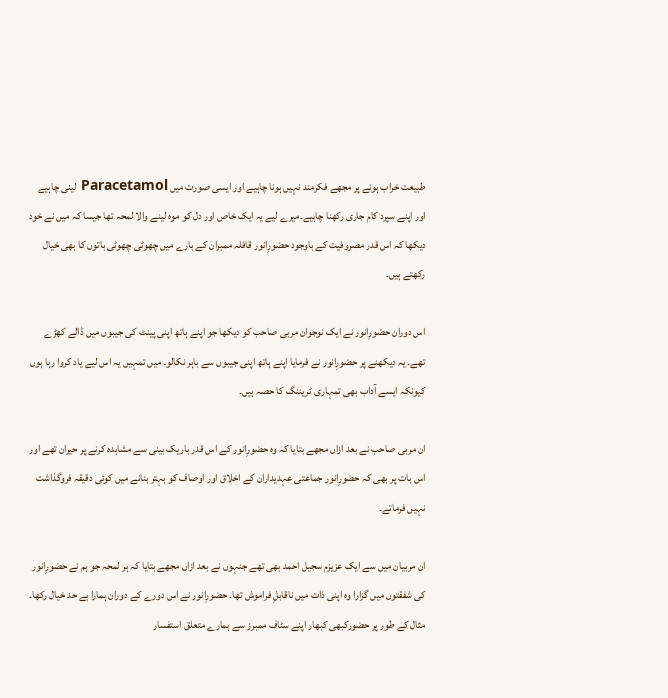طبیعت خراب ہونے پر مجھے فکرمند نہیں ہونا چاہیے اور ایسی صورت میں Paracetamol لینی چاہیے اور اپنے سپرد کام جاری رکھنا چاہیے۔میرے لیے یہ ایک خاص اور دل کو موہ لینے والا لمحہ تھا جیسا کہ میں نے خود دیکھا کہ اس قدر مصروفیت کے باوجود حضورِانور قافلہ ممبران کے بارے میں چھوٹی چھوٹی باتوں کا بھی خیال رکھتے ہیں۔

اس دوران حضورِانور نے ایک نوجوان مربی صاحب کو دیکھا جو اپنے ہاتھ اپنی پینٹ کی جیبوں میں ڈالے کھڑے تھے۔ یہ دیکھنے پر حضورِانور نے فرمایا اپنے ہاتھ اپنی جیبوں سے باہر نکالو۔ میں تمہیں یہ اس لیے یاد کروا رہا ہوں کیونکہ ایسے آداب بھی تمہاری ٹریننگ کا حصہ ہیں۔

ان مربی صاحب نے بعد ازاں مجھے بتایا کہ وہ حضورِانور کے اس قدر باریک بینی سے مشاہدہ کرنے پر حیران تھے اور اس بات پر بھی کہ حضورِانور جماعتی عہدیداران کے اخلاق اور اوصاف کو بہتر بنانے میں کوئی دقیقہ فروگذاشت نہیں فرماتے۔

ان مربیان میں سے ایک عزیزم سجیل احمد بھی تھے جنہوں نے بعد ازاں مجھے بتایا کہ ہر لمحہ جو ہم نے حضورِانور کی شفقتوں میں گزارا وہ اپنی ذات میں ناقابلِ فراموش تھا۔ حضورِانور نے اس دورے کے دوران ہمارا بے حد خیال رکھا۔ مثال کے طور پر حضورکبھی کبھار اپنے سٹاف ممبرز سے ہمارے متعلق استفسار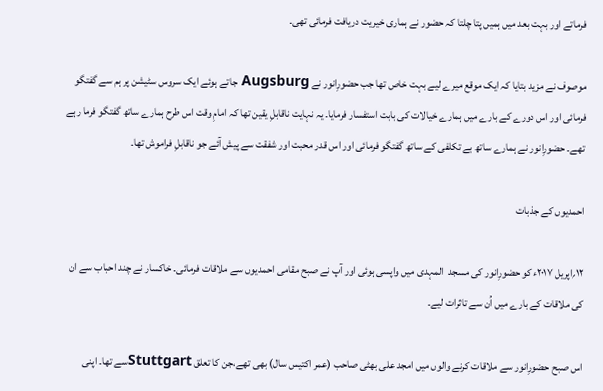فرماتے اور بہت بعد میں ہمیں پتا چلتا کہ حضور نے ہماری خیریت دریافت فرمائی تھی۔

موصوف نے مزید بتایا کہ ایک موقع میرے لیے بہت خاص تھا جب حضورِانور نے Augsburg جاتے ہوئے ایک سروس سٹیشن پر ہم سے گفتگو فرمائی اور اس دورے کے بارے میں ہمارے خیالات کی بابت استفسار فرمایا۔ یہ نہایت ناقابلِ یقین تھا کہ امامِ وقت اس طرح ہمارے ساتھ گفتگو فرما رہے تھے۔ حضورِانور نے ہمارے ساتھ بے تکلفی کے ساتھ گفتگو فرمائی اور اس قدر محبت اور شفقت سے پیش آئے جو ناقابلِ فراموش تھا۔

احمدیوں کے جذبات

۱۲؍اپریل ۲۰۱۷ء کو حضورِانور کی مسجد  المہدی میں واپسی ہوئی اور آپ نے صبح مقامی احمدیوں سے ملاقات فرمائی۔ خاکسار نے چند احباب سے ان کی ملاقات کے بارے میں اُن سے تاثرات لیے۔

اس صبح حضورِانور سے ملاقات کرنے والوں میں امجد علی بھٹی صاحب (عمر اکتیس سال) بھی تھے،جن کا تعلق Stuttgartسے تھا۔ اپنی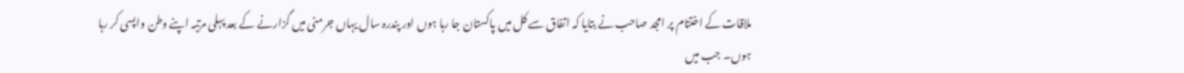ملاقات کے اختتام پر امجد صاحب نے بتایا کہ اتفاق سے کل میں پاکستان جا رہا ہوں اور پندرہ سال یہاں جرمنی میں گزارنے کے بعد پہلی مرتبہ اپنے وطن واپسی کر رہا ہوں۔ جب میں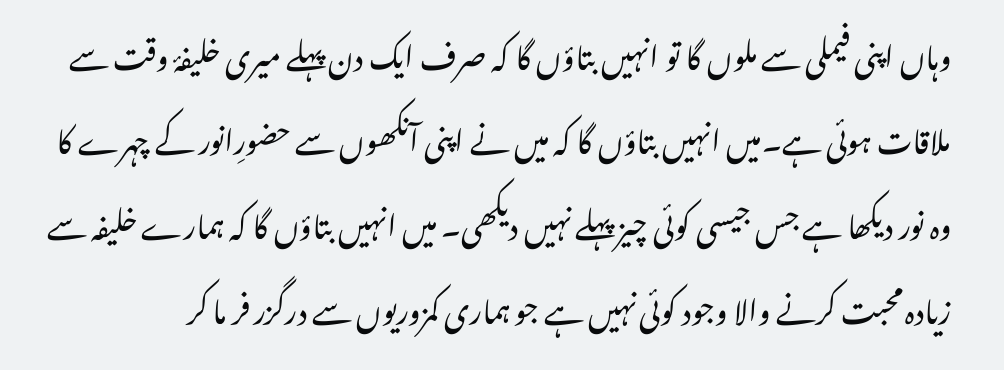وہاں اپنی فیملی سے ملوں گا تو انہیں بتاؤں گا کہ صرف ایک دن پہلے میری خلیفۂ وقت سے ملاقات ہوئی ہے۔میں انہیں بتاؤں گا کہ میں نے اپنی آنکھوں سے حضورِانور کے چہرے کا وہ نور دیکھا ہے جس جیسی کوئی چیز پہلے نہیں دیکھی۔ میں انہیں بتاؤں گا کہ ہمارے خلیفہ سے زیادہ محبت کرنے والا وجود کوئی نہیں ہے جو ہماری کمزوریوں سے درگزر فر ما کر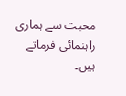محبت سے ہماری راہنمائی فرماتے ہیں۔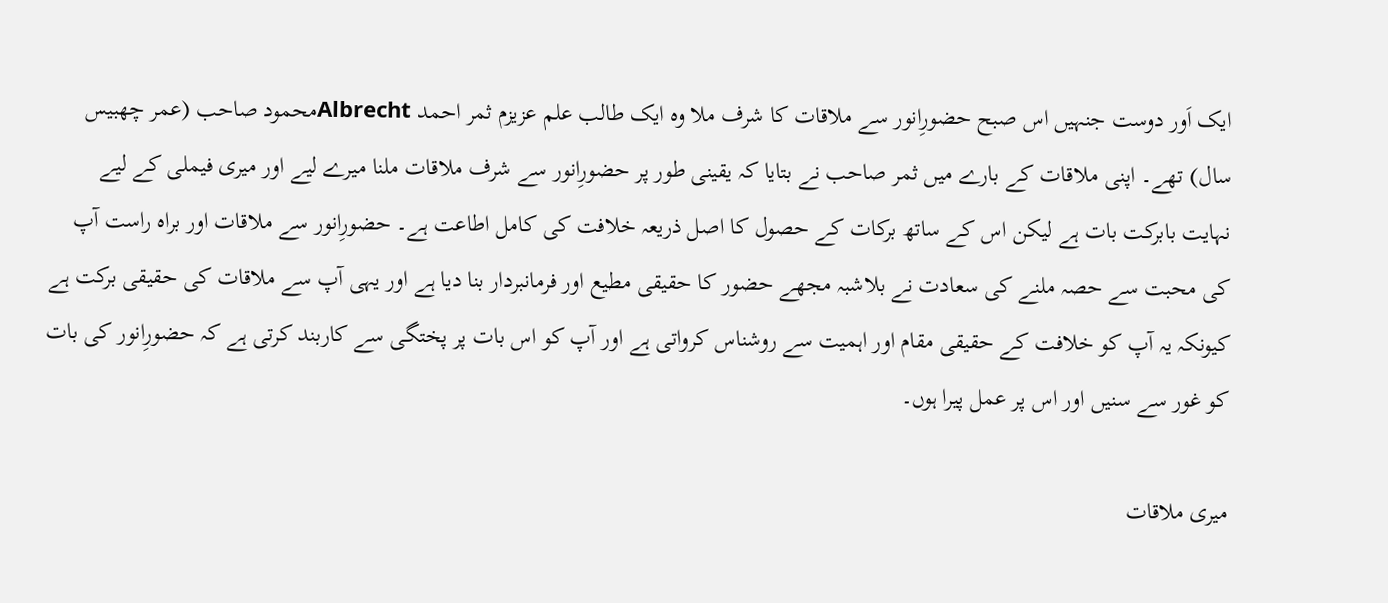ایک اَور دوست جنہیں اس صبح حضورِانور سے ملاقات کا شرف ملا وہ ایک طالب علم عزیزم ثمر احمد Albrechtمحمود صاحب (عمر چھبیس سال) تھے۔ اپنی ملاقات کے بارے میں ثمر صاحب نے بتایا کہ یقینی طور پر حضورِانور سے شرف ملاقات ملنا میرے لیے اور میری فیملی کے لیے نہایت بابرکت بات ہے لیکن اس کے ساتھ برکات کے حصول کا اصل ذریعہ خلافت کی کامل اطاعت ہے۔ حضورِانور سے ملاقات اور براہ راست آپ کی محبت سے حصہ ملنے کی سعادت نے بلاشبہ مجھے حضور کا حقیقی مطیع اور فرمانبردار بنا دیا ہے اور یہی آپ سے ملاقات کی حقیقی برکت ہے کیونکہ یہ آپ کو خلافت کے حقیقی مقام اور اہمیت سے روشناس کرواتی ہے اور آپ کو اس بات پر پختگی سے کاربند کرتی ہے کہ حضورِانور کی بات کو غور سے سنیں اور اس پر عمل پیرا ہوں۔

میری ملاقات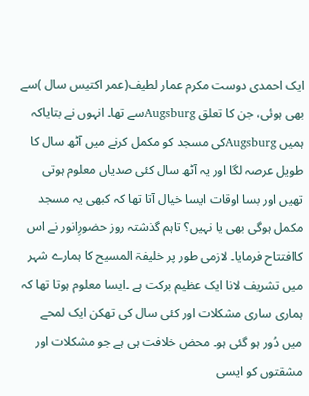ایک احمدی دوست مکرم عمار لطیف(عمر اکتیس سال )سے بھی ہوئی، جن کا تعلق Augsburgسے تھا۔ انہوں نے بتایاکہ ہمیں Augsburgکی مسجد کو مکمل کرنے میں آٹھ سال کا طویل عرصہ لگا اور یہ آٹھ سال کئی صدیاں معلوم ہوتی تھیں اور بسا اوقات ایسا خیال آتا تھا کہ کبھی یہ مسجد مکمل ہوگی بھی یا نہیں؟ تاہم گذشتہ روز حضورِانور نے اس کاافتتاح فرمایا۔ لازمی طور پر خلیفۃ المسیح کا ہمارے شہر میں تشریف لانا ایک عظیم برکت ہے ۔ایسا معلوم ہوتا تھا کہ ہماری ساری مشکلات اور کئی سال کی تھکن ایک لمحے میں دُور ہو گئی ہو۔ محض خلافت ہی ہے جو مشکلات اور مشقتوں کو ایسی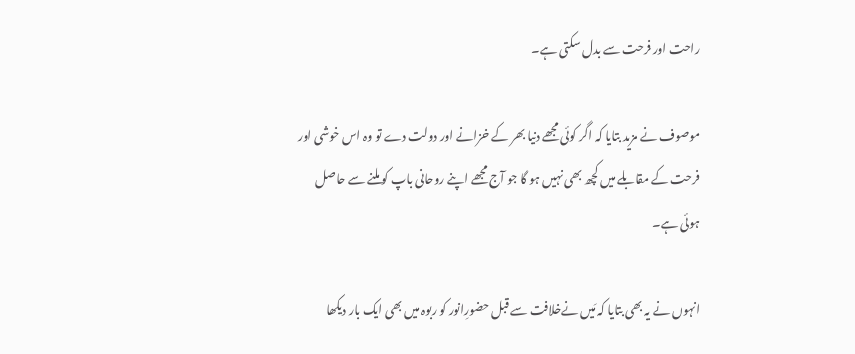راحت اور فرحت سے بدل سکتی ہے۔

موصوف نے مزید بتایا کہ اگر کوئی مجھے دنیا بھر کے خزانے اور دولت دے تو وہ اس خوشی اور فرحت کے مقابلے میں کچھ بھی نہیں ہو گا جو آج مجھے اپنے روحانی باپ کو ملنے سے حاصل ہوئی ہے۔

انہوں نے یہ بھی بتایا کہ مَیں نےخلافت سے قبل حضورِانور کو ربوہ میں بھی ایک بار دیکھا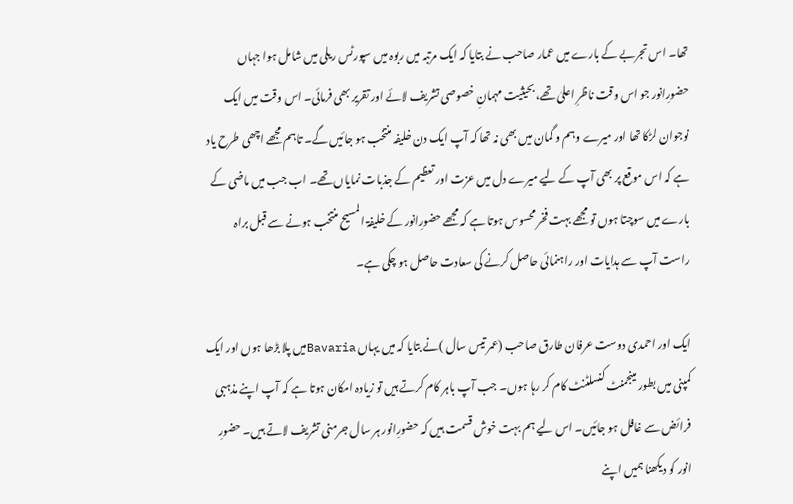تھا۔ اس تجربے کے بارے میں عمار صاحب نے بتایا کہ ایک مرتبہ میں ربوہ میں سپورٹس ریلی میں شامل ہوا جہاں حضورِانور جو اس وقت ناظرِ اعلیٰ تھے، بحیثیت مہمانِ خصوصی تشریف لائے اور تقریر بھی فرمائی۔ اس وقت میں ایک نوجوان لڑکا تھا اور میرے وہم و گمان میں بھی نہ تھا کہ آپ ایک دن خلیفہ منتخب ہو جائیں گے۔ تاہم مجھے اچھی طرح یاد ہے کہ اس موقع پر بھی آپ کے لیے میرے دل میں عزت اور تعظیم کے جذبات نمایاں تھے۔ اب جب میں ماضی کے بارے میں سوچتا ہوں تو مجھے بہت فخر محسوس ہوتا ہے کہ مجھے حضورِانور کے خلیفۃ المسیح منتخب ہونے سے قبل براہ راست آپ سے ہدایات اور راہنمائی حاصل کرنے کی سعادت حاصل ہو چکی ہے۔

ایک اور احمدی دوست عرفان طارق صاحب (عمر تیس سال )نے بتایا کہ میں یہاں Bavariaمیں پلا بڑھا ہوں اور ایک کمپنی میں بطور مینجمنٹ کنسلٹنٹ کام کر رہا ہوں۔ جب آپ باہر کام کرتے ہیں تو زیادہ امکان ہوتا ہے کہ آپ اپنے مذہبی فرائض سے غافل ہو جائیں۔ اس لیے ہم بہت خوش قسمت ہیں کہ حضورِانور ہر سال جرمنی تشریف لاتے ہیں۔ حضورِ انور کو دیکھنا ہمیں اپنے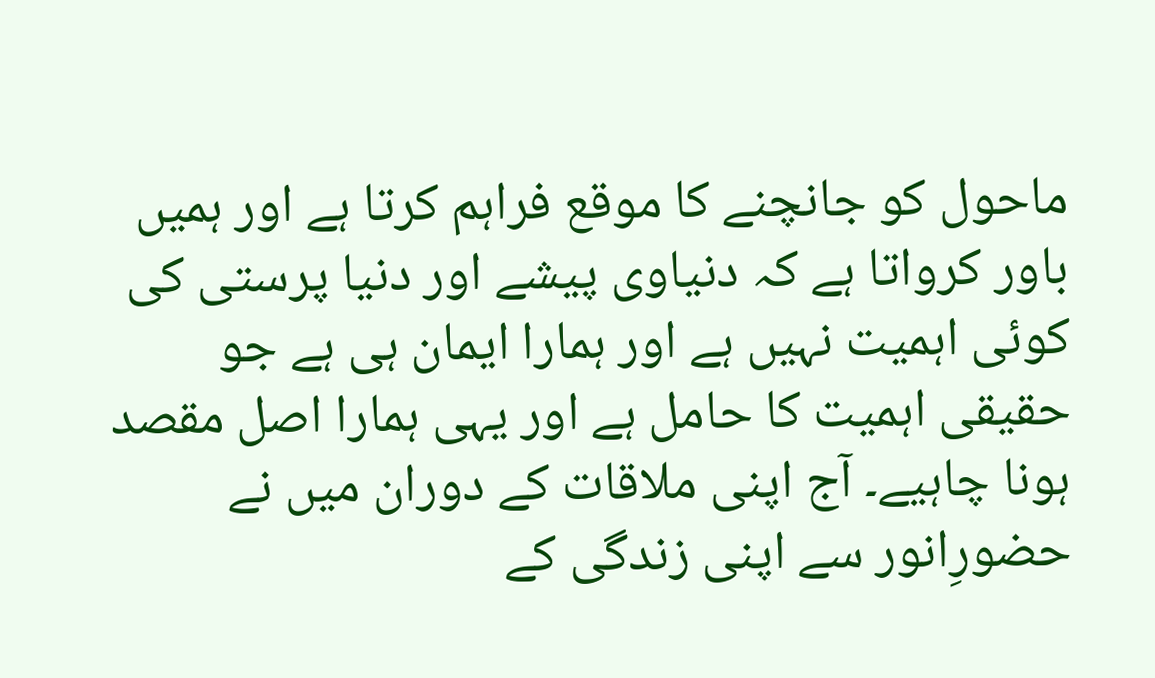ماحول کو جانچنے کا موقع فراہم کرتا ہے اور ہمیں باور کرواتا ہے کہ دنیاوی پیشے اور دنیا پرستی کی کوئی اہمیت نہیں ہے اور ہمارا ایمان ہی ہے جو حقیقی اہمیت کا حامل ہے اور یہی ہمارا اصل مقصد ہونا چاہیے۔ آج اپنی ملاقات کے دوران میں نے حضورِانور سے اپنی زندگی کے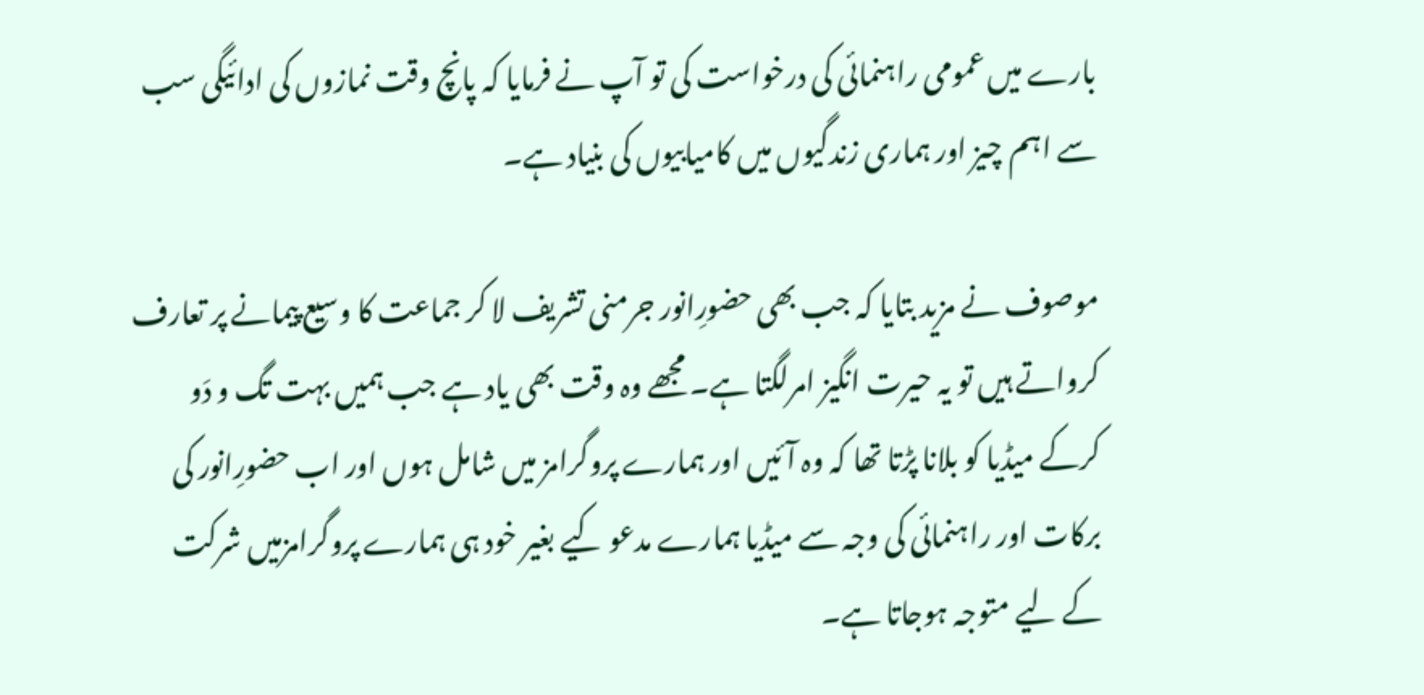بارے میں عمومی راہنمائی کی درخواست کی تو آپ نے فرمایا کہ پانچ وقت نمازوں کی ادائیگی سب سے اہم چیز اور ہماری زندگیوں میں کامیابیوں کی بنیاد ہے۔

موصوف نے مزید بتایا کہ جب بھی حضورِانور جرمنی تشریف لا کر جماعت کا وسیع پیمانے پر تعارف کرواتے ہیں تو یہ حیرت انگیز امرلگتا ہے۔ مجھے وہ وقت بھی یاد ہے جب ہمیں بہت تگ و دَو کرکے میڈیا کو بلانا پڑتا تھا کہ وہ آئیں اور ہمارے پروگرامز میں شامل ہوں اور اب حضورِانور کی برکات اور راہنمائی کی وجہ سے میڈیا ہمارے مدعو کیے بغیر خود ہی ہمارے پروگرامزمیں شرکت کے لیے متوجہ ہوجاتا ہے۔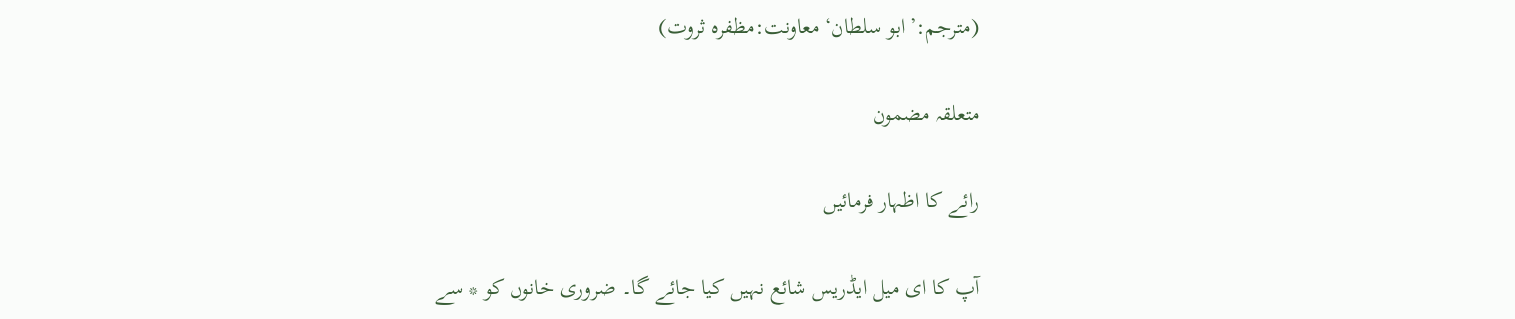(مترجم:’ابو سلطان‘ معاونت:مظفرہ ثروت)

متعلقہ مضمون

رائے کا اظہار فرمائیں

آپ کا ای میل ایڈریس شائع نہیں کیا جائے گا۔ ضروری خانوں کو * سے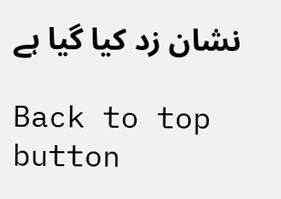نشان زد کیا گیا ہے

Back to top button